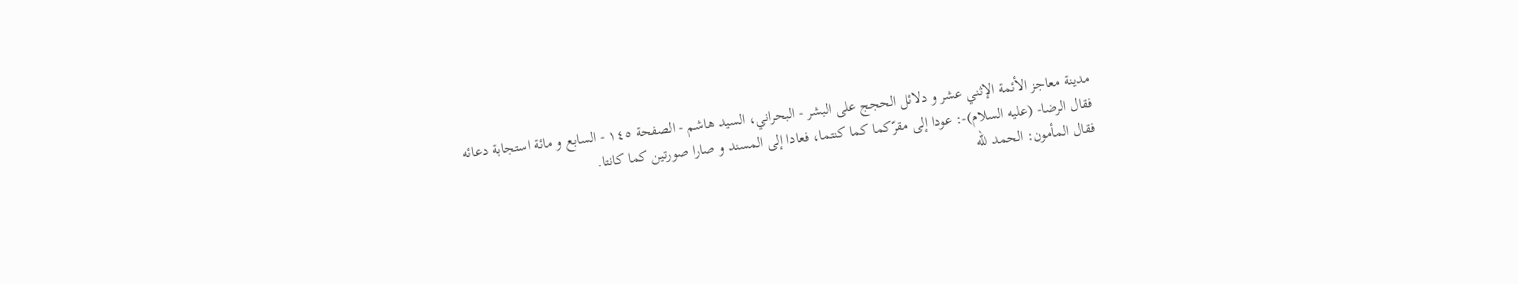مدينة معاجز الأئمة الإثني عشر و دلائل الحجج على البشر - البحراني، السيد هاشم - الصفحة ١٤٥ - السابع و مائة استجابة دعائه
فقال الرضا- (عليه السلام)-: عودا إلى مقرّكما كما كنتما، فعادا إلى المسند و صارا صورتين كما كانتا.
فقال المأمون: الحمد للّه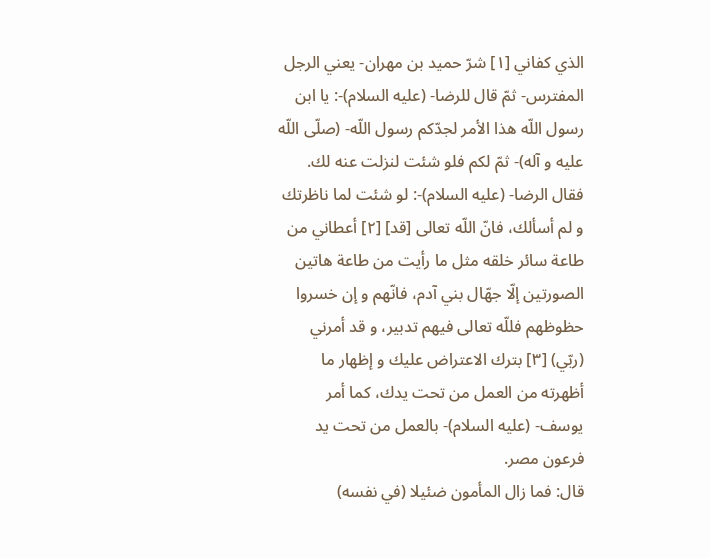الذي كفاني [١] شرّ حميد بن مهران- يعني الرجل المفترس- ثمّ قال للرضا- (عليه السلام)-: يا ابن رسول اللّه هذا الأمر لجدّكم رسول اللّه- (صلّى اللّه عليه و آله)- ثمّ لكم فلو شئت لنزلت عنه لك.
فقال الرضا- (عليه السلام)-: لو شئت لما ناظرتك و لم أسألك، فانّ اللّه تعالى [قد] [٢] أعطاني من طاعة سائر خلقه مثل ما رأيت من طاعة هاتين الصورتين إلّا جهّال بني آدم، فانّهم و إن خسروا حظوظهم فللّه تعالى فيهم تدبير، و قد أمرني (ربّي) [٣] بترك الاعتراض عليك و إظهار ما أظهرته من العمل من تحت يدك، كما أمر يوسف- (عليه السلام)- بالعمل من تحت يد فرعون مصر.
قال: فما زال المأمون ضئيلا (في نفسه)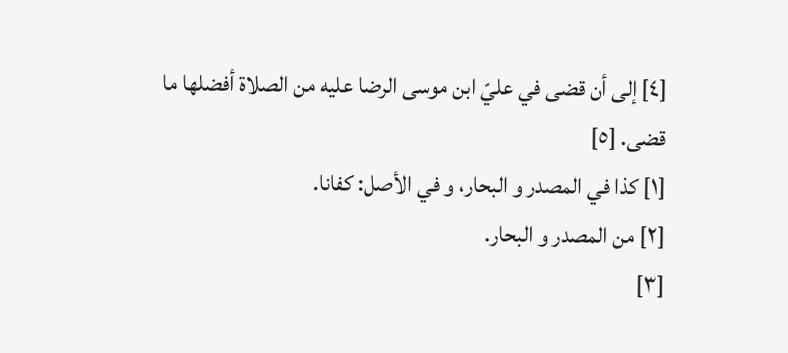[٤] إلى أن قضى في عليّ ابن موسى الرضا عليه من الصلاة أفضلها ما قضى. [٥]
[١] كذا في المصدر و البحار، و في الأصل: كفانا.
[٢] من المصدر و البحار.
[٣]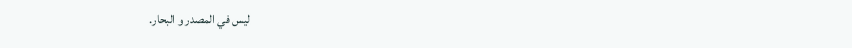ليس في المصدر و البحار.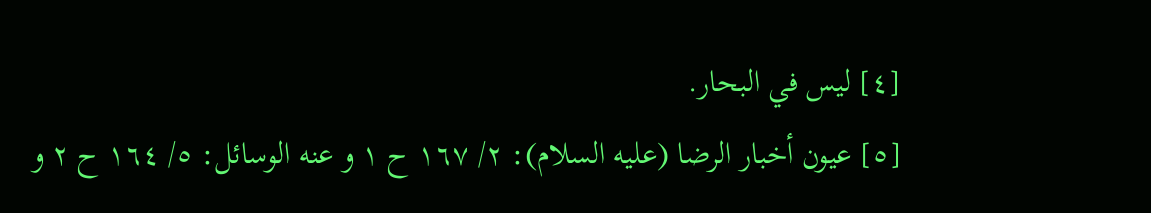[٤] ليس في البحار.
[٥] عيون أخبار الرضا (عليه السلام): ٢/ ١٦٧ ح ١ و عنه الوسائل: ٥/ ١٦٤ ح ٢ و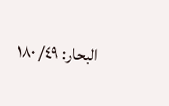البحار: ٤٩/ ١٨٠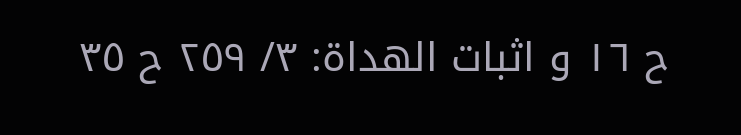ح ١٦ و اثبات الهداة: ٣/ ٢٥٩ ح ٣٥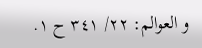و العوالم: ٢٢/ ٣٤١ ح ١.